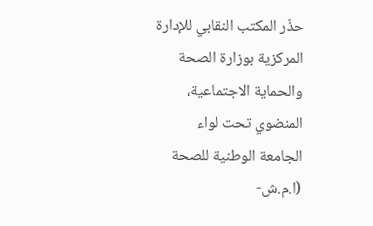حذّر المكتب النقابي للإدارة المركزية بوزارة الصحة والحماية الاجتماعية، المنضوي تحت لواء الجامعة الوطنية للصحة (ا.م.ش-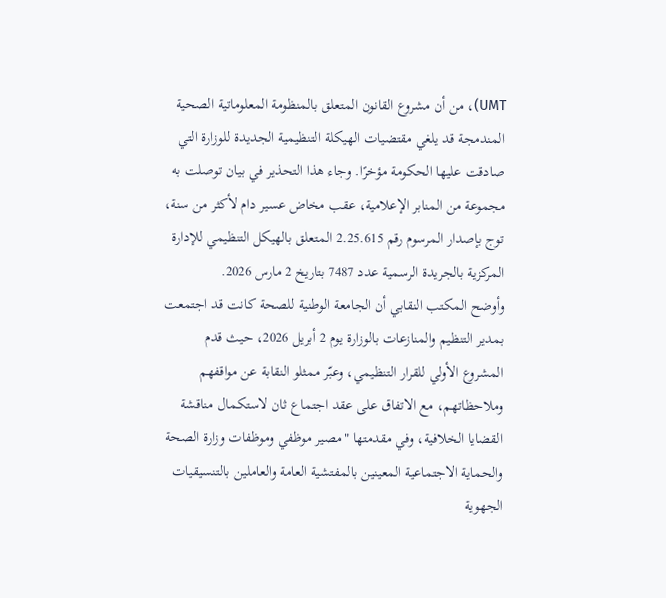UMT)، من أن مشروع القانون المتعلق بالمنظومة المعلوماتية الصحية المندمجة قد يلغي مقتضيات الهيكلة التنظيمية الجديدة للوزارة التي صادقت عليها الحكومة مؤخرًا. وجاء هذا التحذير في بيان توصلت به مجموعة من المنابر الإعلامية، عقب مخاض عسير دام لأكثر من سنة، توج بإصدار المرسوم رقم 2.25.615 المتعلق بالهيكل التنظيمي للإدارة المركزية بالجريدة الرسمية عدد 7487 بتاريخ 2 مارس 2026.
وأوضح المكتب النقابي أن الجامعة الوطنية للصحة كانت قد اجتمعت بمدير التنظيم والمنازعات بالوزارة يوم 2 أبريل 2026، حيث قدم المشروع الأولي للقرار التنظيمي، وعبّر ممثلو النقابة عن مواقفهم وملاحظاتهم، مع الاتفاق على عقد اجتماع ثان لاستكمال مناقشة القضايا الخلافية، وفي مقدمتها "مصير موظفي وموظفات وزارة الصحة والحماية الاجتماعية المعينين بالمفتشية العامة والعاملين بالتنسيقيات الجهوية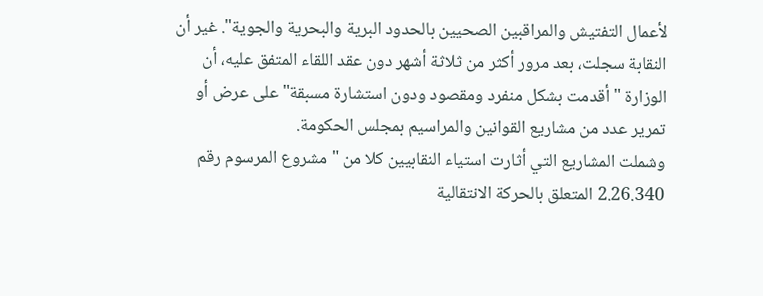لأعمال التفتيش والمراقبين الصحيين بالحدود البرية والبحرية والجوية". غير أن النقابة سجلت، بعد مرور أكثر من ثلاثة أشهر دون عقد اللقاء المتفق عليه، أن الوزارة "أقدمت بشكل منفرد ومقصود ودون استشارة مسبقة" على عرض أو تمرير عدد من مشاريع القوانين والمراسيم بمجلس الحكومة.
وشملت المشاريع التي أثارت استياء النقابيين كلا من "مشروع المرسوم رقم 2.26.340 المتعلق بالحركة الانتقالية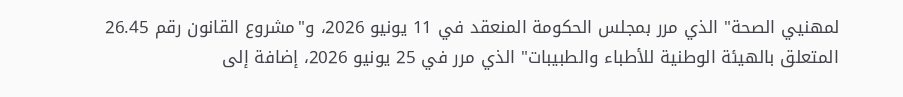لمهنيي الصحة" الذي مرر بمجلس الحكومة المنعقد في 11 يونيو 2026، و"مشروع القانون رقم 26.45 المتعلق بالهيئة الوطنية للأطباء والطبيبات" الذي مرر في 25 يونيو 2026، إضافة إلى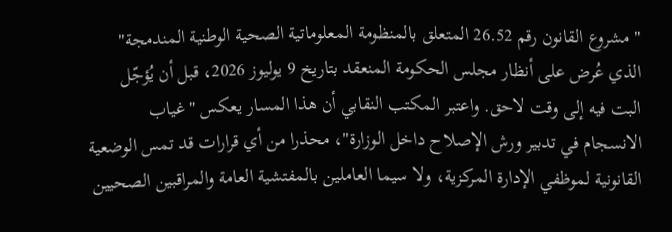"مشروع القانون رقم 26.52 المتعلق بالمنظومة المعلوماتية الصحية الوطنية المندمجة" الذي عُرض على أنظار مجلس الحكومة المنعقد بتاريخ 9 يوليوز 2026، قبل أن يُؤجّل البت فيه إلى وقت لاحق. واعتبر المكتب النقابي أن هذا المسار يعكس "غياب الانسجام في تدبير ورش الإصلاح داخل الوزارة"، محذرا من أي قرارات قد تمس الوضعية القانونية لموظفي الإدارة المركزية، ولا سيما العاملين بالمفتشية العامة والمراقبين الصحيين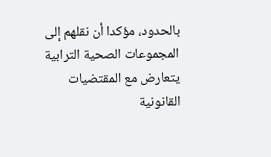بالحدود، مؤكدا أن نقلهم إلى المجموعات الصحية الترابية يتعارض مع المقتضيات القانونية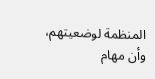المنظمة لوضعيتهم، وأن مهام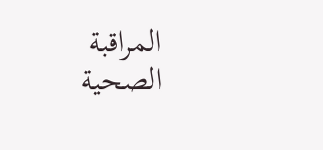المراقبة الصحية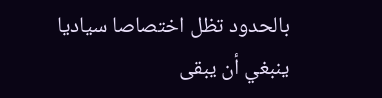بالحدود تظل اختصاصا سياديا ينبغي أن يبقى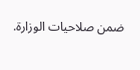ضمن صلاحيات الوزارة.